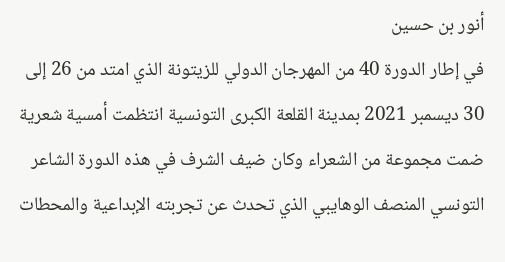أنور بن حسين
في إطار الدورة 40 من المهرجان الدولي للزيتونة الذي امتد من 26 إلى 30 ديسمبر 2021 بمدينة القلعة الكبرى التونسية انتظمت أمسية شعرية ضمت مجموعة من الشعراء وكان ضيف الشرف في هذه الدورة الشاعر التونسي المنصف الوهايبي الذي تحدث عن تجربته الإبداعية والمحطات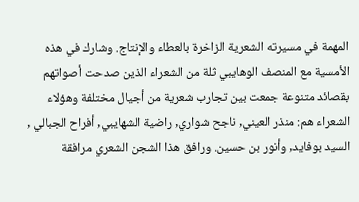المهمة في مسيرته الشعرية الزاخرة بالعطاء والإنتاج. وشارك في هذه الأمسية مع المنصف الوهايبي ثلة من الشعراء الذين صدحت أصواتهم بقصائد متنوعة جمعت بين تجارب شعرية من أجيال مختلفة وهؤلاء الشعراء هم: منذر العيني, ناجح شواري, راضية الشهايبي, أفراح الجبالي , السيد بوفايد, وأنور بن حسين. ورافق هذا الشجن الشعري مرافقة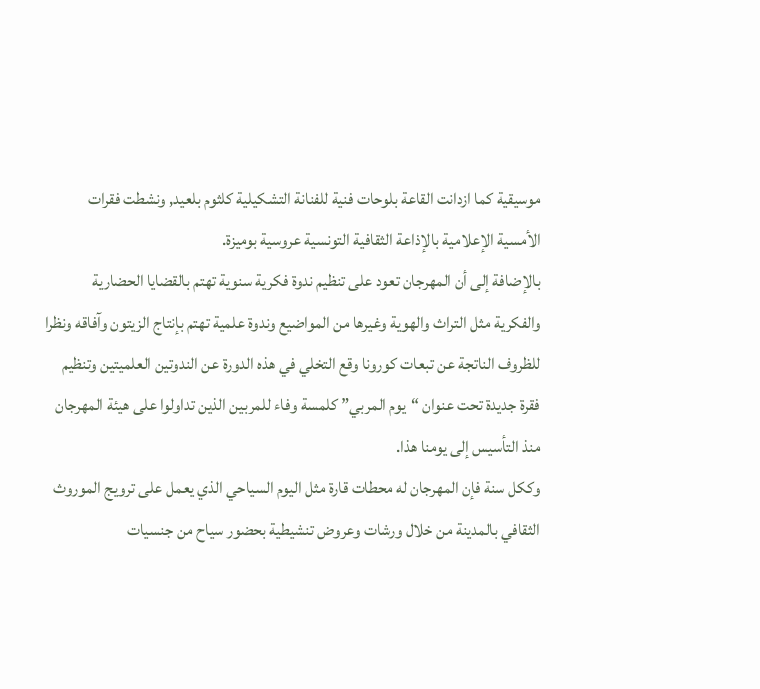موسيقية كما ازدانت القاعة بلوحات فنية للفنانة التشكيلية كلثوم بلعيد, ونشطت فقرات الأمسية الإعلامية بالإذاعة الثقافية التونسية عروسية بوميزة.
بالإضافة إلى أن المهرجان تعود على تنظيم ندوة فكرية سنوية تهتم بالقضايا الحضارية والفكرية مثل التراث والهوية وغيرها من المواضيع وندوة علمية تهتم بإنتاج الزيتون وآفاقه ونظرا للظروف الناتجة عن تبعات كورونا وقع التخلي في هذه الدورة عن الندوتين العلميتين وتنظيم فقرة جديدة تحت عنوان “يوم المربي” كلمسة وفاء للمربين الذين تداولوا على هيئة المهرجان منذ التأسيس إلى يومنا هذا.
وككل سنة فإن المهرجان له محطات قارة مثل اليوم السياحي الذي يعمل على ترويج الموروث الثقافي بالمدينة من خلال ورشات وعروض تنشيطية بحضور سياح من جنسيات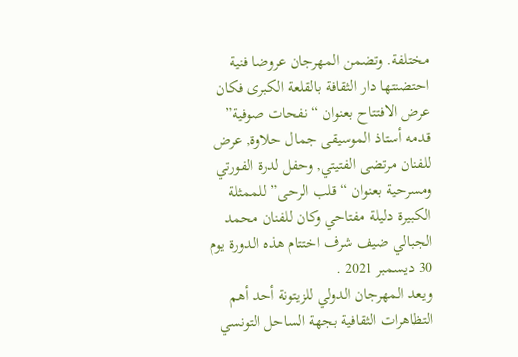مختلفة. وتضمن المهرجان عروضا فنية احتضنتها دار الثقافة بالقلعة الكبرى فكان عرض الافتتاح بعنوان “نفحات صوفية” قدمه أستاذ الموسيقى جمال حلاوة, عرض للفنان مرتضى الفتيتي, وحفل لدرة الفورتي ومسرحية بعنوان “قلب الرحى” للممثلة الكبيرة دليلة مفتاحي وكان للفنان محمد الجبالي ضيف شرف اختتام هذه الدورة يوم 30 ديسمبر 2021 .
ويعد المهرجان الدولي للزيتونة أحد أهم التظاهرات الثقافية بجهة الساحل التونسي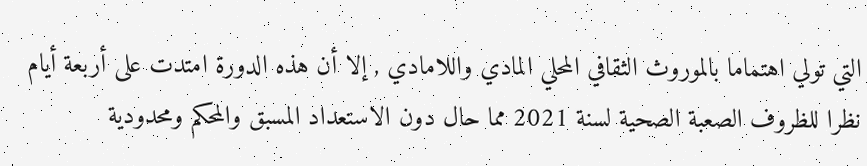التي تولي اهتماما بالموروث الثقافي المحلي المادي واللامادي , إلا أن هذه الدورة امتدت على أربعة أيام نظرا للظروف الصعبة الصحية لسنة 2021 مما حال دون الاستعداد المسبق والمحكم ومحدودية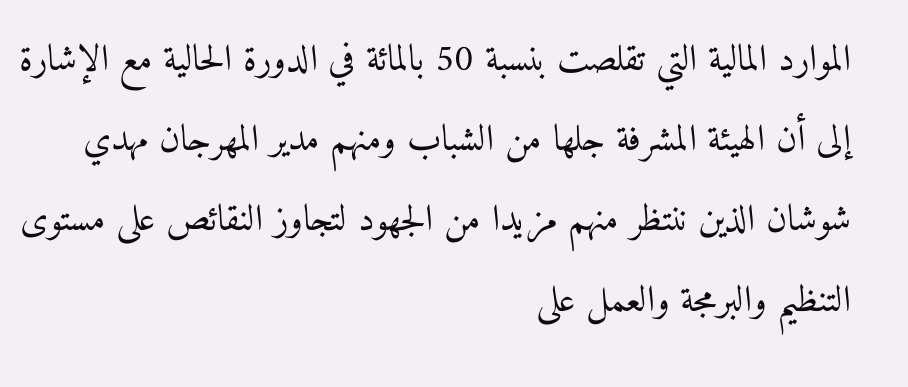الموارد المالية التي تقلصت بنسبة 50 بالمائة في الدورة الحالية مع الإشارة إلى أن الهيئة المشرفة جلها من الشباب ومنهم مدير المهرجان مهدي شوشان الذين ننتظر منهم مزيدا من الجهود لتجاوز النقائص على مستوى التنظيم والبرمجة والعمل على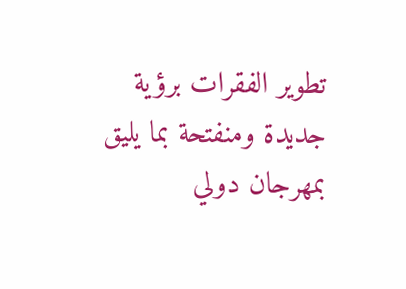تطوير الفقرات برؤية جديدة ومنفتحة بما يليق بمهرجان دولي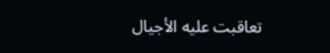تعاقبت عليه الأجيال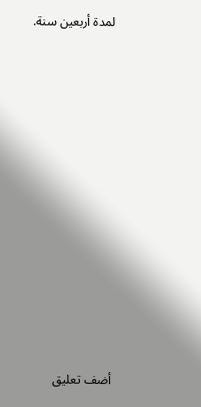لمدة أربعين سنة.












أضف تعليق